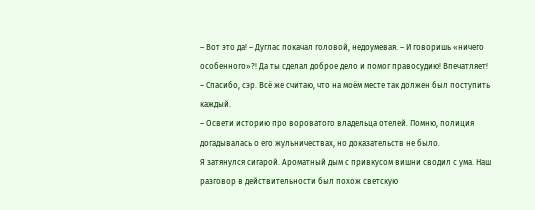– Вот это да! – Дуглас покачал головой, недоумевая. – И говоришь «ничего особенного»?! Да ты сделал доброе дело и помог правосудию! Впечатляет!
– Спасибо, сэр. Всё же считаю, что на моём месте так должен был поступить каждый.
– Освети историю про вороватого владельца отелей. Помню, полиция догадывалась о его жульничествах, но доказательств не было.
Я затянулся сигарой. Ароматный дым с привкусом вишни сводил с ума. Наш разговор в действительности был похож светскую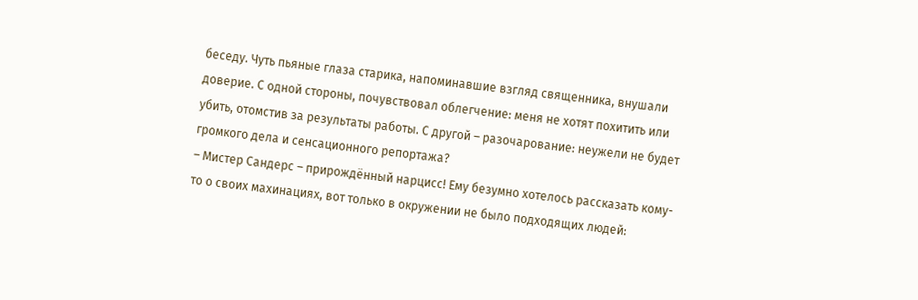беседу. Чуть пьяные глаза старика, напоминавшие взгляд священника, внушали доверие. С одной стороны, почувствовал облегчение: меня не хотят похитить или убить, отомстив за результаты работы. С другой – разочарование: неужели не будет громкого дела и сенсационного репортажа?
– Мистер Сандерс – прирождённый нарцисс! Ему безумно хотелось рассказать кому-то о своих махинациях, вот только в окружении не было подходящих людей: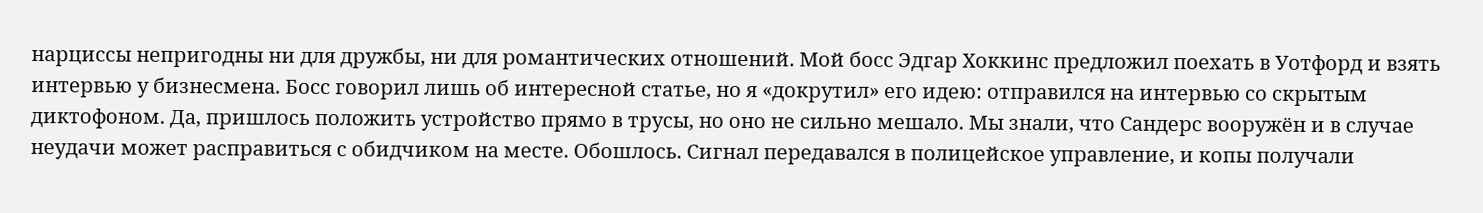нарциссы непригодны ни для дружбы, ни для романтических отношений. Мой босс Эдгар Хоккинс предложил поехать в Уотфорд и взять интервью у бизнесмена. Босс говорил лишь об интересной статье, но я «докрутил» его идею: отправился на интервью со скрытым диктофоном. Да, пришлось положить устройство прямо в трусы, но оно не сильно мешало. Мы знали, что Сандерс вооружён и в случае неудачи может расправиться с обидчиком на месте. Обошлось. Сигнал передавался в полицейское управление, и копы получали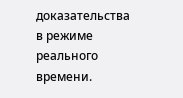доказательства в режиме реального времени.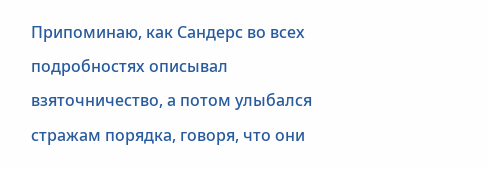Припоминаю, как Сандерс во всех подробностях описывал взяточничество, а потом улыбался стражам порядка, говоря, что они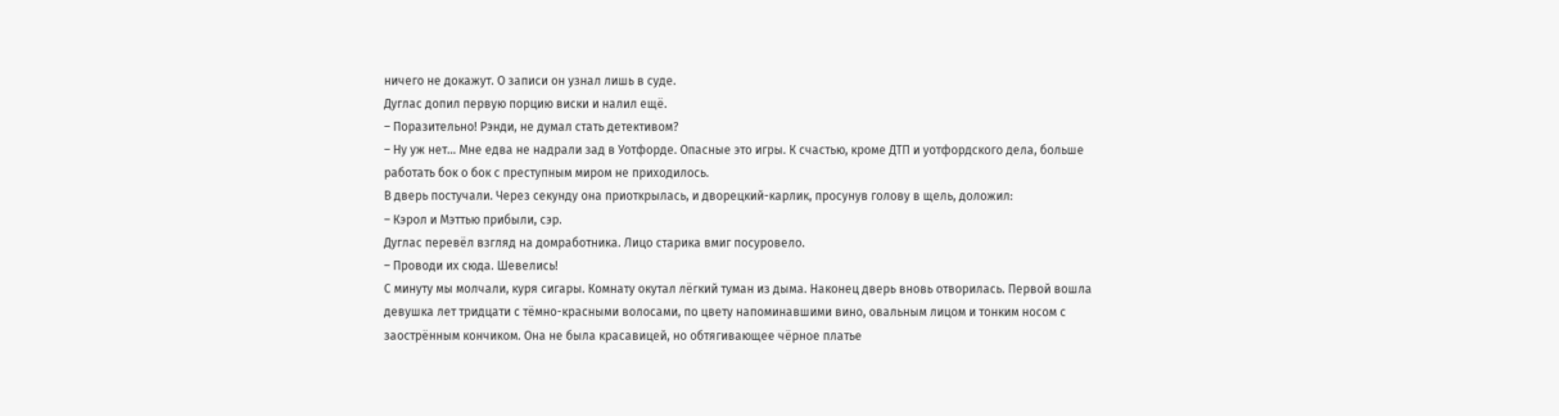ничего не докажут. О записи он узнал лишь в суде.
Дуглас допил первую порцию виски и налил ещё.
– Поразительно! Рэнди, не думал стать детективом?
– Ну уж нет… Мне едва не надрали зад в Уотфорде. Опасные это игры. К счастью, кроме ДТП и уотфордского дела, больше работать бок о бок с преступным миром не приходилось.
В дверь постучали. Через секунду она приоткрылась, и дворецкий-карлик, просунув голову в щель, доложил:
– Кэрол и Мэттью прибыли, сэр.
Дуглас перевёл взгляд на домработника. Лицо старика вмиг посуровело.
– Проводи их сюда. Шевелись!
С минуту мы молчали, куря сигары. Комнату окутал лёгкий туман из дыма. Наконец дверь вновь отворилась. Первой вошла девушка лет тридцати с тёмно-красными волосами, по цвету напоминавшими вино, овальным лицом и тонким носом с заострённым кончиком. Она не была красавицей, но обтягивающее чёрное платье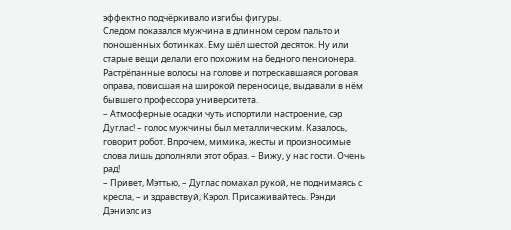эффектно подчёркивало изгибы фигуры.
Следом показался мужчина в длинном сером пальто и поношенных ботинках. Ему шёл шестой десяток. Ну или старые вещи делали его похожим на бедного пенсионера. Растрёпанные волосы на голове и потрескавшаяся роговая оправа, повисшая на широкой переносице, выдавали в нём бывшего профессора университета.
– Атмосферные осадки чуть испортили настроение, сэр Дуглас! – голос мужчины был металлическим. Казалось, говорит робот. Впрочем, мимика, жесты и произносимые слова лишь дополняли этот образ. – Вижу, у нас гости. Очень рад!
– Привет, Мэттью, – Дуглас помахал рукой, не поднимаясь с кресла, – и здравствуй, Кэрол. Присаживайтесь. Рэнди Дэниэлс из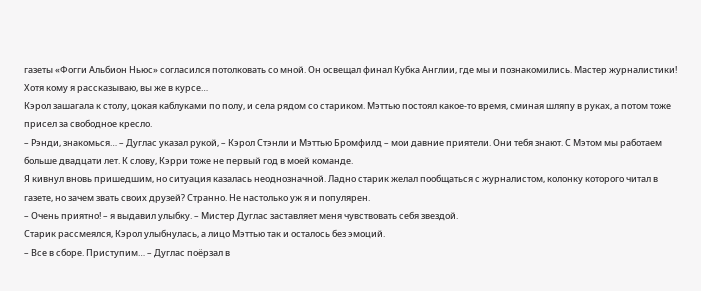газеты «Фогги Альбион Ньюс» согласился потолковать со мной. Он освещал финал Кубка Англии, где мы и познакомились. Мастер журналистики! Хотя кому я рассказываю, вы же в курсе…
Кэрол зашагала к столу, цокая каблуками по полу, и села рядом со стариком. Мэттью постоял какое-то время, сминая шляпу в руках, а потом тоже присел за свободное кресло.
– Рэнди, знакомься… – Дуглас указал рукой, – Кэрол Стэнли и Мэттью Бромфилд – мои давние приятели. Они тебя знают. С Мэтом мы работаем больше двадцати лет. К слову, Кэрри тоже не первый год в моей команде.
Я кивнул вновь пришедшим, но ситуация казалась неоднозначной. Ладно старик желал пообщаться с журналистом, колонку которого читал в газете, но зачем звать своих друзей? Странно. Не настолько уж я и популярен.
– Очень приятно! – я выдавил улыбку. – Мистер Дуглас заставляет меня чувствовать себя звездой.
Старик рассмеялся, Кэрол улыбнулась, а лицо Мэттью так и осталось без эмоций.
– Все в сборе. Приступим… – Дуглас поёрзал в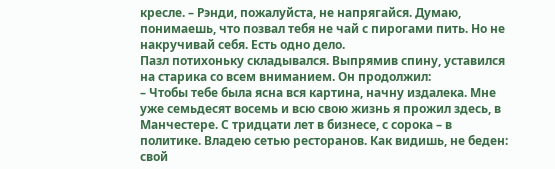кресле. – Рэнди, пожалуйста, не напрягайся. Думаю, понимаешь, что позвал тебя не чай с пирогами пить. Но не накручивай себя. Есть одно дело.
Пазл потихоньку складывался. Выпрямив спину, уставился на старика со всем вниманием. Он продолжил:
– Чтобы тебе была ясна вся картина, начну издалека. Мне уже семьдесят восемь и всю свою жизнь я прожил здесь, в Манчестере. С тридцати лет в бизнесе, с сорока – в политике. Владею сетью ресторанов. Как видишь, не беден: свой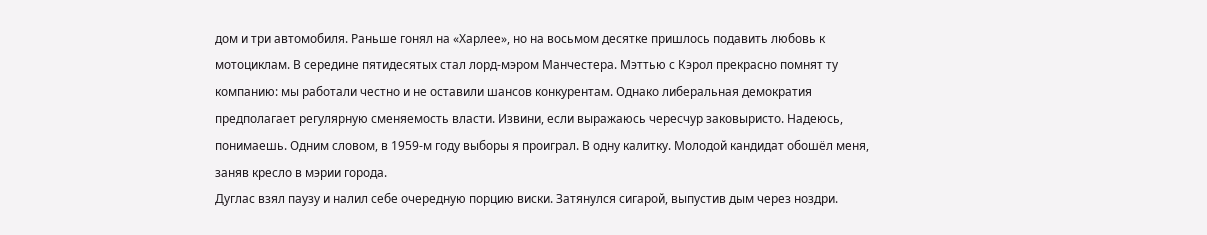дом и три автомобиля. Раньше гонял на «Харлее», но на восьмом десятке пришлось подавить любовь к мотоциклам. В середине пятидесятых стал лорд-мэром Манчестера. Мэттью с Кэрол прекрасно помнят ту компанию: мы работали честно и не оставили шансов конкурентам. Однако либеральная демократия предполагает регулярную сменяемость власти. Извини, если выражаюсь чересчур заковыристо. Надеюсь, понимаешь. Одним словом, в 1959-м году выборы я проиграл. В одну калитку. Молодой кандидат обошёл меня, заняв кресло в мэрии города.
Дуглас взял паузу и налил себе очередную порцию виски. Затянулся сигарой, выпустив дым через ноздри.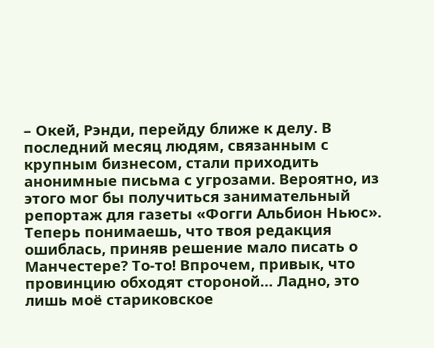– Окей, Рэнди, перейду ближе к делу. В последний месяц людям, связанным с крупным бизнесом, стали приходить анонимные письма с угрозами. Вероятно, из этого мог бы получиться занимательный репортаж для газеты «Фогги Альбион Ньюс». Теперь понимаешь, что твоя редакция ошиблась, приняв решение мало писать о Манчестере? То-то! Впрочем, привык, что провинцию обходят стороной… Ладно, это лишь моё стариковское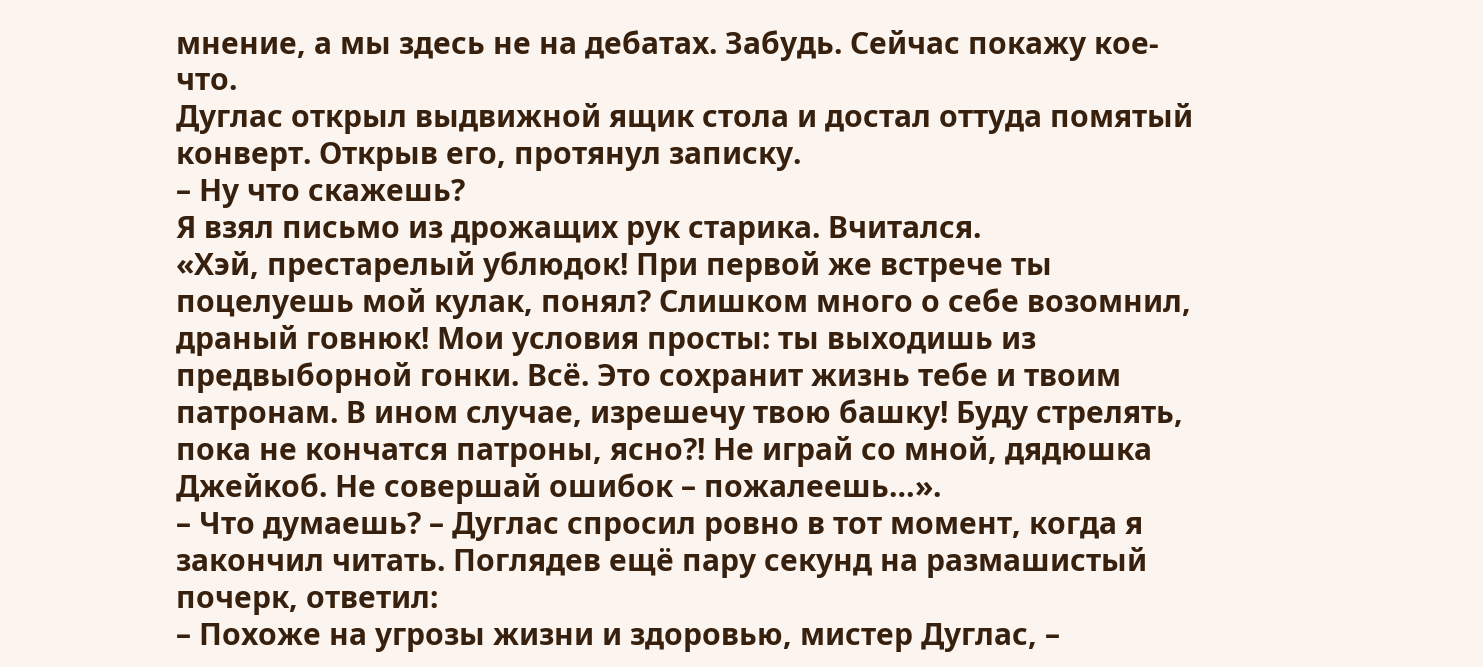мнение, а мы здесь не на дебатах. Забудь. Сейчас покажу кое-что.
Дуглас открыл выдвижной ящик стола и достал оттуда помятый конверт. Открыв его, протянул записку.
– Ну что скажешь?
Я взял письмо из дрожащих рук старика. Вчитался.
«Хэй, престарелый ублюдок! При первой же встрече ты поцелуешь мой кулак, понял? Слишком много о себе возомнил, драный говнюк! Мои условия просты: ты выходишь из предвыборной гонки. Всё. Это сохранит жизнь тебе и твоим патронам. В ином случае, изрешечу твою башку! Буду стрелять, пока не кончатся патроны, ясно?! Не играй со мной, дядюшка Джейкоб. Не совершай ошибок – пожалеешь…».
– Что думаешь? – Дуглас спросил ровно в тот момент, когда я закончил читать. Поглядев ещё пару секунд на размашистый почерк, ответил:
– Похоже на угрозы жизни и здоровью, мистер Дуглас, –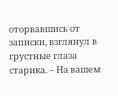оторвавшись от записки, взглянул в грустные глаза старика. – На вашем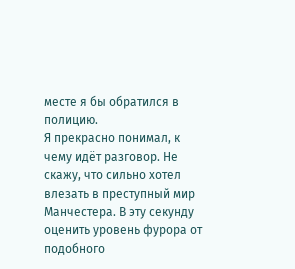месте я бы обратился в полицию.
Я прекрасно понимал, к чему идёт разговор. Не скажу, что сильно хотел влезать в преступный мир Манчестера. В эту секунду оценить уровень фурора от подобного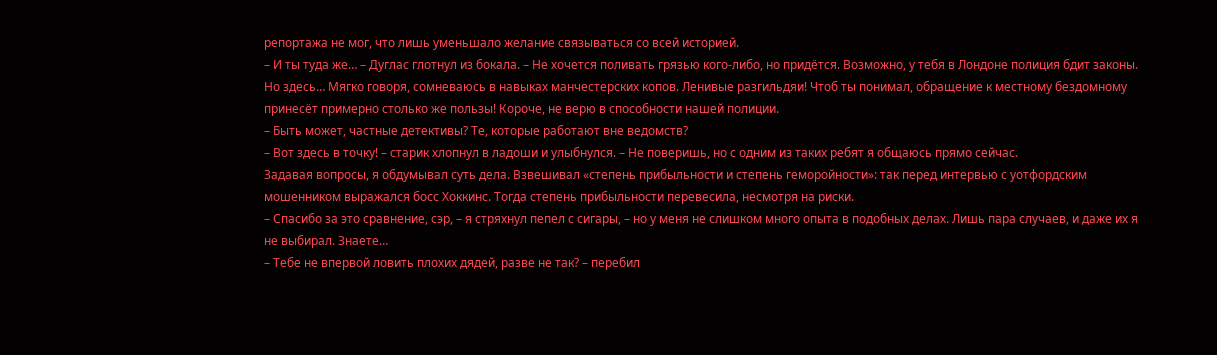репортажа не мог, что лишь уменьшало желание связываться со всей историей.
– И ты туда же… – Дуглас глотнул из бокала. – Не хочется поливать грязью кого-либо, но придётся. Возможно, у тебя в Лондоне полиция бдит законы. Но здесь… Мягко говоря, сомневаюсь в навыках манчестерских копов. Ленивые разгильдяи! Чтоб ты понимал, обращение к местному бездомному принесёт примерно столько же пользы! Короче, не верю в способности нашей полиции.
– Быть может, частные детективы? Те, которые работают вне ведомств?
– Вот здесь в точку! – старик хлопнул в ладоши и улыбнулся. – Не поверишь, но с одним из таких ребят я общаюсь прямо сейчас.
Задавая вопросы, я обдумывал суть дела. Взвешивал «степень прибыльности и степень геморойности»: так перед интервью с уотфордским мошенником выражался босс Хоккинс. Тогда степень прибыльности перевесила, несмотря на риски.
– Спасибо за это сравнение, сэр, – я стряхнул пепел с сигары, – но у меня не слишком много опыта в подобных делах. Лишь пара случаев, и даже их я не выбирал. Знаете…
– Тебе не впервой ловить плохих дядей, разве не так? – перебил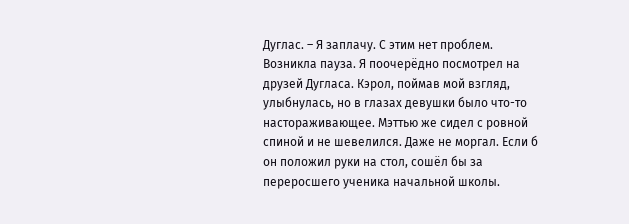Дуглас. – Я заплачу. С этим нет проблем.
Возникла пауза. Я поочерёдно посмотрел на друзей Дугласа. Кэрол, поймав мой взгляд, улыбнулась, но в глазах девушки было что-то настораживающее. Мэттью же сидел с ровной спиной и не шевелился. Даже не моргал. Если б он положил руки на стол, сошёл бы за переросшего ученика начальной школы.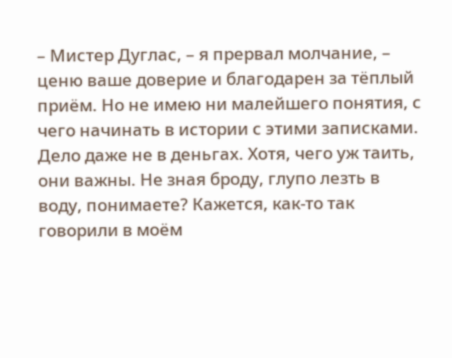– Мистер Дуглас, – я прервал молчание, – ценю ваше доверие и благодарен за тёплый приём. Но не имею ни малейшего понятия, с чего начинать в истории с этими записками. Дело даже не в деньгах. Хотя, чего уж таить, они важны. Не зная броду, глупо лезть в воду, понимаете? Кажется, как-то так говорили в моём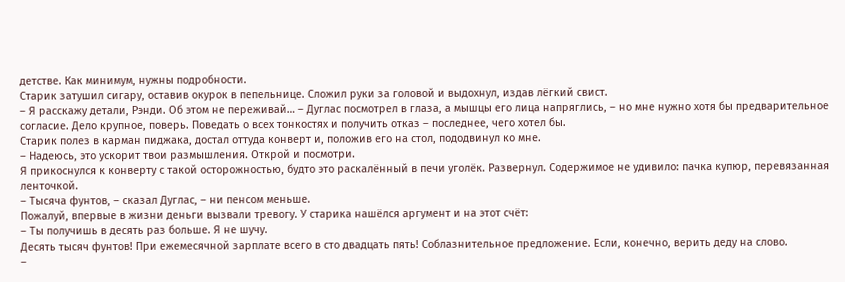детстве. Как минимум, нужны подробности.
Старик затушил сигару, оставив окурок в пепельнице. Сложил руки за головой и выдохнул, издав лёгкий свист.
– Я расскажу детали, Рэнди. Об этом не переживай… – Дуглас посмотрел в глаза, а мышцы его лица напряглись, – но мне нужно хотя бы предварительное согласие. Дело крупное, поверь. Поведать о всех тонкостях и получить отказ – последнее, чего хотел бы.
Старик полез в карман пиджака, достал оттуда конверт и, положив его на стол, пододвинул ко мне.
– Надеюсь, это ускорит твои размышления. Открой и посмотри.
Я прикоснулся к конверту с такой осторожностью, будто это раскалённый в печи уголёк. Развернул. Содержимое не удивило: пачка купюр, перевязанная ленточкой.
– Тысяча фунтов, – сказал Дуглас, – ни пенсом меньше.
Пожалуй, впервые в жизни деньги вызвали тревогу. У старика нашёлся аргумент и на этот счёт:
– Ты получишь в десять раз больше. Я не шучу.
Десять тысяч фунтов! При ежемесячной зарплате всего в сто двадцать пять! Соблазнительное предложение. Если, конечно, верить деду на слово.
–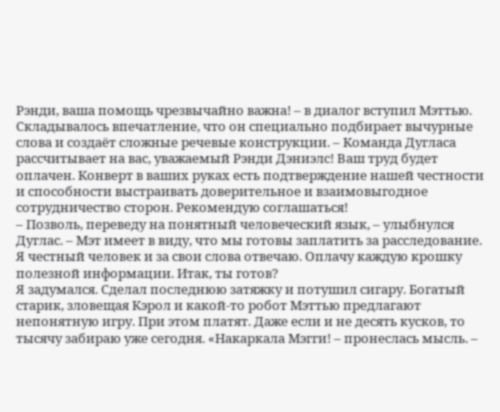Рэнди, ваша помощь чрезвычайно важна! – в диалог вступил Мэттью. Складывалось впечатление, что он специально подбирает вычурные слова и создаёт сложные речевые конструкции. – Команда Дугласа рассчитывает на вас, уважаемый Рэнди Дэниэлс! Ваш труд будет оплачен. Конверт в ваших руках есть подтверждение нашей честности и способности выстраивать доверительное и взаимовыгодное сотрудничество сторон. Рекомендую соглашаться!
– Позволь, переведу на понятный человеческий язык, – улыбнулся Дуглас. – Мэт имеет в виду, что мы готовы заплатить за расследование. Я честный человек и за свои слова отвечаю. Оплачу каждую крошку полезной информации. Итак, ты готов?
Я задумался. Сделал последнюю затяжку и потушил сигару. Богатый старик, зловещая Кэрол и какой-то робот Мэттью предлагают непонятную игру. При этом платят. Даже если и не десять кусков, то тысячу забираю уже сегодня. «Накаркала Мэгги! – пронеслась мысль. –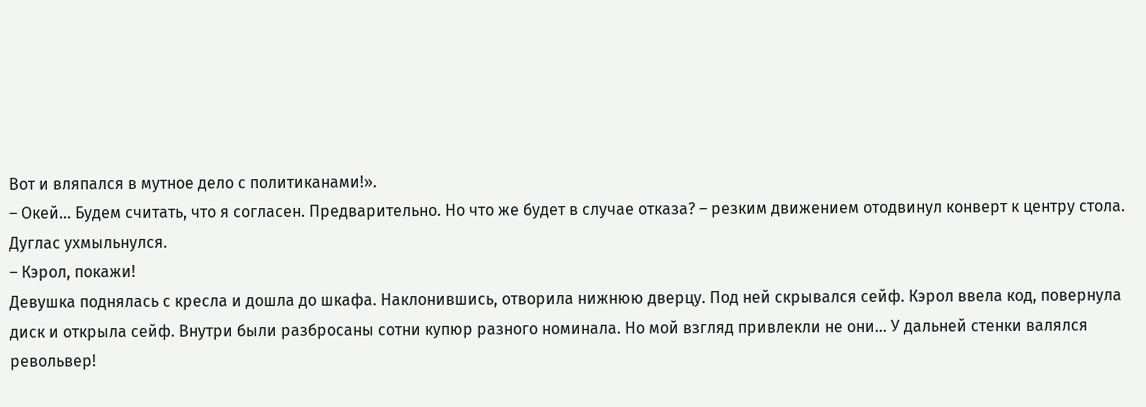Вот и вляпался в мутное дело с политиканами!».
– Окей… Будем считать, что я согласен. Предварительно. Но что же будет в случае отказа? – резким движением отодвинул конверт к центру стола.
Дуглас ухмыльнулся.
– Кэрол, покажи!
Девушка поднялась с кресла и дошла до шкафа. Наклонившись, отворила нижнюю дверцу. Под ней скрывался сейф. Кэрол ввела код, повернула диск и открыла сейф. Внутри были разбросаны сотни купюр разного номинала. Но мой взгляд привлекли не они… У дальней стенки валялся револьвер!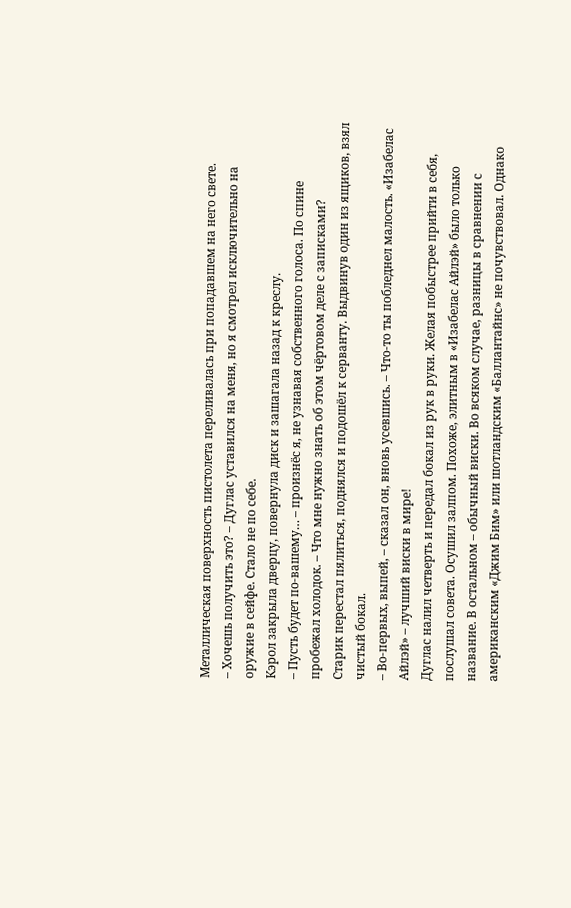Металлическая поверхность пистолета переливалась при попадавшем на него свете.
– Хочешь получить это? – Дуглас уставился на меня, но я смотрел исключительно на оружие в сейфе. Стало не по себе.
Кэрол закрыла дверцу, повернула диск и зашагала назад к креслу.
– Пусть будет по-вашему… – произнёс я, не узнавая собственного голоса. По спине пробежал холодок. – Что мне нужно знать об этом чёртовом деле с записками?
Старик перестал пялиться, поднялся и подошёл к серванту. Выдвинув один из ящиков, взял чистый бокал.
– Во-первых, выпей, – сказал он, вновь усевшись. – Что-то ты побледнел малость. «Изабелас Айлэй» – лучший виски в мире!
Дуглас налил четверть и передал бокал из рук в руки. Желая побыстрее прийти в себя, послушал совета. Осушил залпом. Похоже, элитным в «Изабелас Айлэй» было только название. В остальном – обычный виски. Во всяком случае, разницы в сравнении с американским «Джим Бим» или шотландским «Баллантайнс» не почувствовал. Однако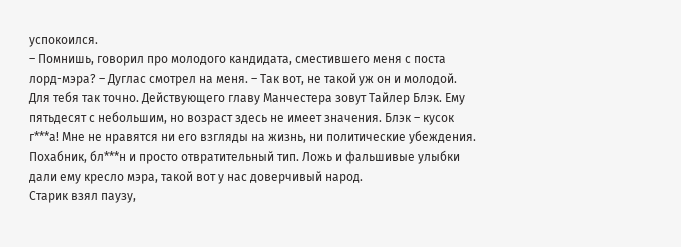успокоился.
– Помнишь, говорил про молодого кандидата, сместившего меня с поста лорд-мэра? – Дуглас смотрел на меня. – Так вот, не такой уж он и молодой. Для тебя так точно. Действующего главу Манчестера зовут Тайлер Блэк. Ему пятьдесят с небольшим, но возраст здесь не имеет значения. Блэк – кусок г***а! Мне не нравятся ни его взгляды на жизнь, ни политические убеждения. Похабник, бл***н и просто отвратительный тип. Ложь и фальшивые улыбки дали ему кресло мэра, такой вот у нас доверчивый народ.
Старик взял паузу,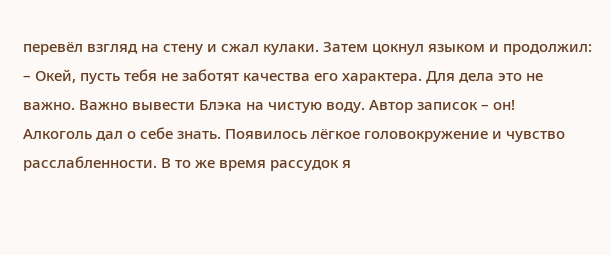перевёл взгляд на стену и сжал кулаки. Затем цокнул языком и продолжил:
– Окей, пусть тебя не заботят качества его характера. Для дела это не важно. Важно вывести Блэка на чистую воду. Автор записок – он!
Алкоголь дал о себе знать. Появилось лёгкое головокружение и чувство расслабленности. В то же время рассудок я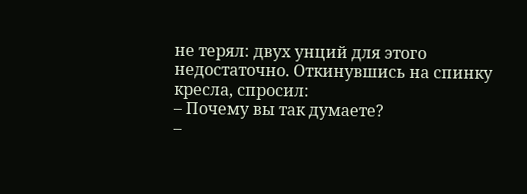не терял: двух унций для этого недостаточно. Откинувшись на спинку кресла, спросил:
– Почему вы так думаете?
–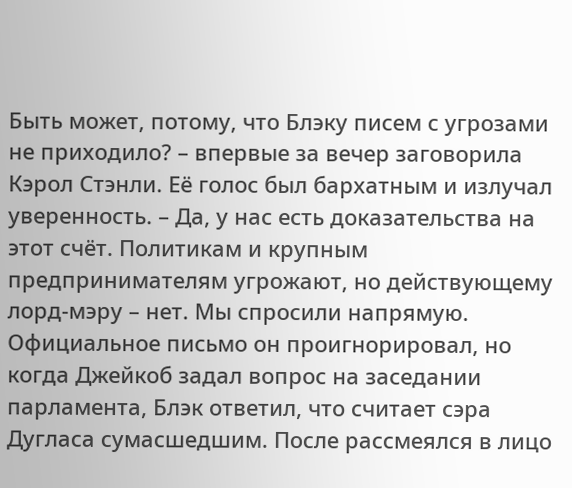Быть может, потому, что Блэку писем с угрозами не приходило? – впервые за вечер заговорила Кэрол Стэнли. Её голос был бархатным и излучал уверенность. – Да, у нас есть доказательства на этот счёт. Политикам и крупным предпринимателям угрожают, но действующему лорд-мэру – нет. Мы спросили напрямую. Официальное письмо он проигнорировал, но когда Джейкоб задал вопрос на заседании парламента, Блэк ответил, что считает сэра Дугласа сумасшедшим. После рассмеялся в лицо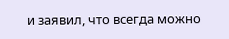и заявил, что всегда можно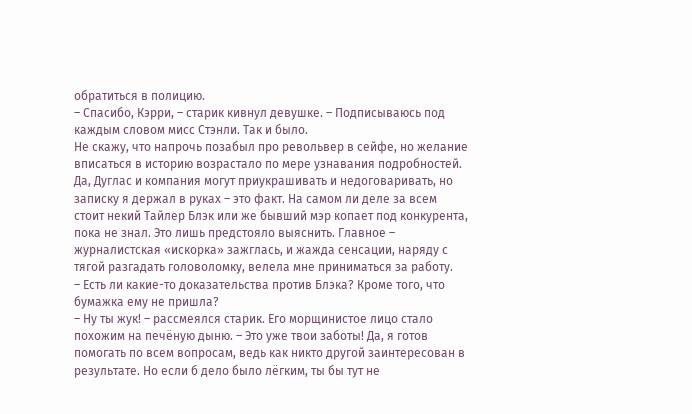обратиться в полицию.
– Спасибо, Кэрри, – старик кивнул девушке. – Подписываюсь под каждым словом мисс Стэнли. Так и было.
Не скажу, что напрочь позабыл про револьвер в сейфе, но желание вписаться в историю возрастало по мере узнавания подробностей. Да, Дуглас и компания могут приукрашивать и недоговаривать, но записку я держал в руках – это факт. На самом ли деле за всем стоит некий Тайлер Блэк или же бывший мэр копает под конкурента, пока не знал. Это лишь предстояло выяснить. Главное – журналистская «искорка» зажглась, и жажда сенсации, наряду с тягой разгадать головоломку, велела мне приниматься за работу.
– Есть ли какие-то доказательства против Блэка? Кроме того, что бумажка ему не пришла?
– Ну ты жук! – рассмеялся старик. Его морщинистое лицо стало похожим на печёную дыню. – Это уже твои заботы! Да, я готов помогать по всем вопросам, ведь как никто другой заинтересован в результате. Но если б дело было лёгким, ты бы тут не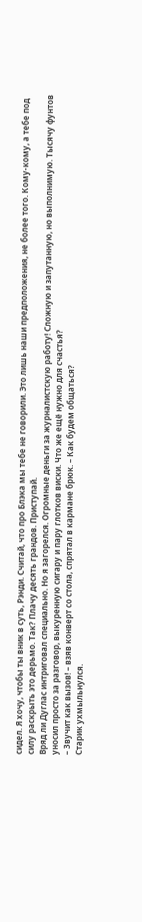сидел. Я хочу, чтобы ты вник в суть, Рэнди. Считай, что про Блэка мы тебе не говорили. Это лишь наши предположения, не более того. Кому-кому, а тебе под силу раскрыть это дерьмо. Так? Плачу десять грандов. Приступай.
Вряд ли Дуглас интриговал специально. Но я загорелся. Огромные деньги за журналистскую работу! Сложную и запутанную, но выполнимую. Тысячу фунтов уносил просто за разговор, выкуренную сигару и пару глотков виски. Что же ещё нужно для счастья?
– Звучит как вызов! – взяв конверт со стола, спрятал в кармане брюк. – Как будем общаться?
Старик ухмыльнулся.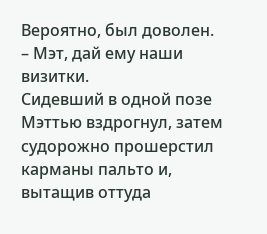Вероятно, был доволен.
– Мэт, дай ему наши визитки.
Сидевший в одной позе Мэттью вздрогнул, затем судорожно прошерстил карманы пальто и, вытащив оттуда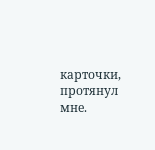карточки, протянул мне.